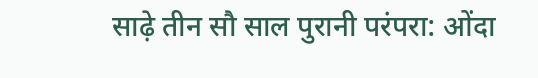साढ़े तीन सौ साल पुरानी परंपरा: ओंदा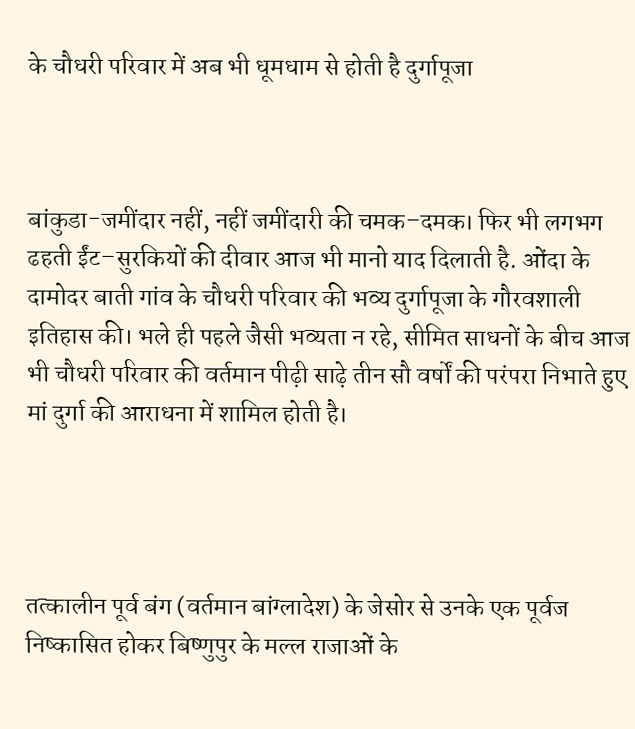के चौधरी परिवार में अब भी धूमधाम से होती है दुर्गापूजा



बांकुडा-जमींदार नहीं, नहीं जमींदारी की चमक–दमक। फिर भी लगभग ढहती ईंट–सुरकियों की दीवार आज भी मानो याद दिलाती है. ओंदा के दामोदर बाती गांव के चौधरी परिवार की भव्य दुर्गापूजा के गौरवशाली इतिहास की। भले ही पहले जैसी भव्यता न रहे, सीमित साधनों के बीच आज भी चौधरी परिवार की वर्तमान पीढ़ी साढ़े तीन सौ वर्षों की परंपरा निभाते हुए मां दुर्गा की आराधना में शामिल होती है।




तत्कालीन पूर्व बंग (वर्तमान बांग्लादेश) के जेसोर से उनके एक पूर्वज निष्कासित होकर बिष्णुपुर के मल्ल राजाओं के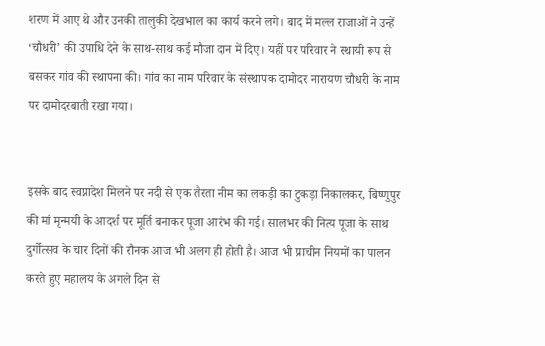शरण में आए थे और उनकी तालुकी देखभाल का कार्य करने लगे। बाद में मल्ल राजाओं ने उन्हें ‘चौधरी’ की उपाधि देने के साथ-साथ कई मौजा दान में दिए। यहीं पर परिवार ने स्थायी रूप से बसकर गांव की स्थापना की। गांव का नाम परिवार के संस्थापक दामोदर नारायण चौधरी के नाम पर दामोदरबाती रखा गया।


इसके बाद स्वप्नादेश मिलने पर नदी से एक तैरता नीम का लकड़ी का टुकड़ा निकालकर, बिष्णुपुर की मां मृन्मयी के आदर्श पर मूर्ति बनाकर पूजा आरंभ की गई। सालभर की नित्य पूजा के साथ दुर्गोत्सव के चार दिनों की रौनक आज भी अलग ही होती है। आज भी प्राचीन नियमों का पालन करते हुए महालय के अगले दिन से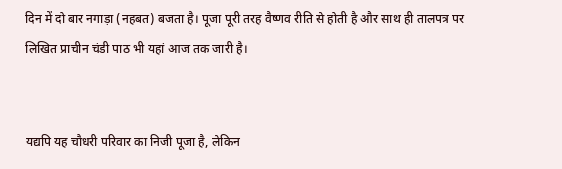दिन में दो बार नगाड़ा (नहबत) बजता है। पूजा पूरी तरह वैष्णव रीति से होती है और साथ ही तालपत्र पर लिखित प्राचीन चंडी पाठ भी यहां आज तक जारी है।


यद्यपि यह चौधरी परिवार का निजी पूजा है, लेकिन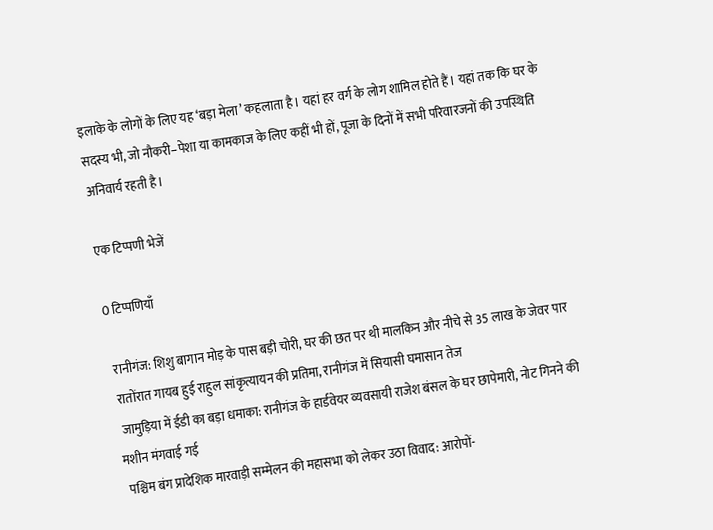इलाके के लोगों के लिए यह ‘बड़ा मेला’ कहलाता है। यहां हर वर्ग के लोग शामिल होते हैं। यहां तक कि घर के सदस्य भी, जो नौकरी–पेशा या कामकाज के लिए कहीं भी हों, पूजा के दिनों में सभी परिवारजनों की उपस्थिति अनिवार्य रहती है।

एक टिप्पणी भेजें

0 टिप्पणियाँ

 रानीगंज: शिशु बागान मोड़ के पास बड़ी चोरी, घर की छत पर थी मालकिन और नीचे से 35 लाख के जेवर पार
 रातोंरात गायब हुई राहुल सांकृत्यायन की प्रतिमा, रानीगंज में सियासी घमासान तेज
 जामुड़िया में ईडी का बड़ा धमाका: रानीगंज के हार्डवेयर व्यवसायी राजेश बंसल के घर छापेमारी, नोट गिनने की मशीन मंगवाई गई
 पश्चिम बंग प्रादेशिक मारवाड़ी सम्मेलन की महासभा को लेकर उठा विवाद: आरोपों-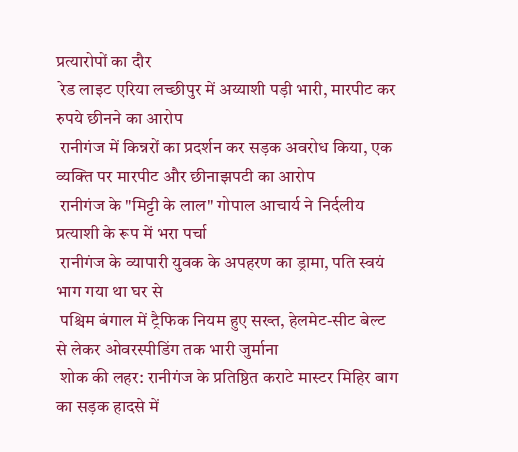प्रत्यारोपों का दौर
 रेड लाइट एरिया लच्छीपुर में अय्याशी पड़ी भारी, मारपीट कर रुपये छीनने का आरोप
 रानीगंज में किन्नरों का प्रदर्शन कर सड़क अवरोध किया, एक व्यक्ति पर मारपीट और छीनाझपटी का आरोप
 रानीगंज के "मिट्टी के लाल" गोपाल आचार्य ने निर्दलीय प्रत्याशी के रूप में भरा पर्चा
 रानीगंज के व्यापारी युवक के अपहरण का ड्रामा, पति स्वयं भाग गया था घर से
 पश्चिम बंगाल में ट्रैफिक नियम हुए सख्त, हेलमेट-सीट बेल्ट से लेकर ओवरस्पीडिंग तक भारी जुर्माना
 शोक की लहर: रानीगंज के प्रतिष्ठित कराटे मास्टर मिहिर बाग का सड़क हादसे में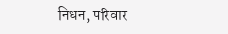निधन, परिवार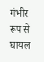गंभीर रूप से घायल